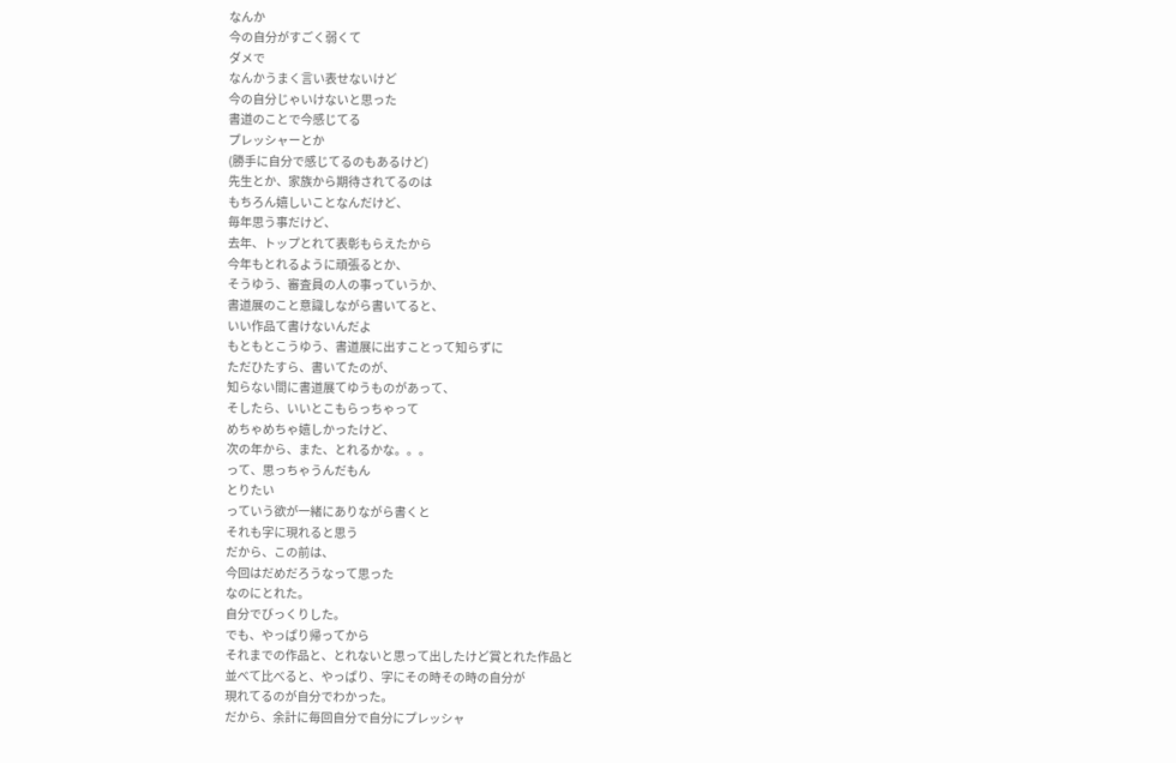なんか
今の自分がすごく弱くて
ダメで
なんかうまく言い表せないけど
今の自分じゃいけないと思った
書道のことで今感じてる
プレッシャーとか
(勝手に自分で感じてるのもあるけど)
先生とか、家族から期待されてるのは
もちろん嬉しいことなんだけど、
毎年思う事だけど、
去年、トップとれて表彰もらえたから
今年もとれるように頑張るとか、
そうゆう、審査員の人の事っていうか、
書道展のこと意識しながら書いてると、
いい作品て書けないんだよ
もともとこうゆう、書道展に出すことって知らずに
ただひたすら、書いてたのが、
知らない間に書道展てゆうものがあって、
そしたら、いいとこもらっちゃって
めちゃめちゃ嬉しかったけど、
次の年から、また、とれるかな。。。
って、思っちゃうんだもん
とりたい
っていう欲が一緒にありながら書くと
それも字に現れると思う
だから、この前は、
今回はだめだろうなって思った
なのにとれた。
自分でびっくりした。
でも、やっぱり帰ってから
それまでの作品と、とれないと思って出したけど賞とれた作品と
並べて比べると、やっぱり、字にその時その時の自分が
現れてるのが自分でわかった。
だから、余計に毎回自分で自分にプレッシャ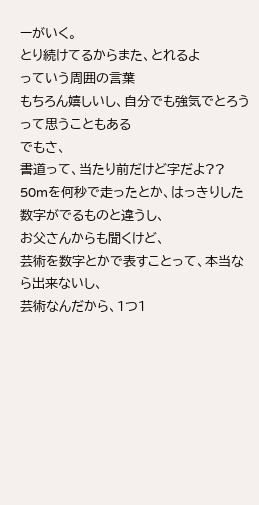ーがいく。
とり続けてるからまた、とれるよ
っていう周囲の言葉
もちろん嬉しいし、自分でも強気でとろうって思うこともある
でもさ、
書道って、当たり前だけど字だよ??
50mを何秒で走ったとか、はっきりした
数字がでるものと違うし、
お父さんからも聞くけど、
芸術を数字とかで表すことって、本当なら出来ないし、
芸術なんだから、1つ1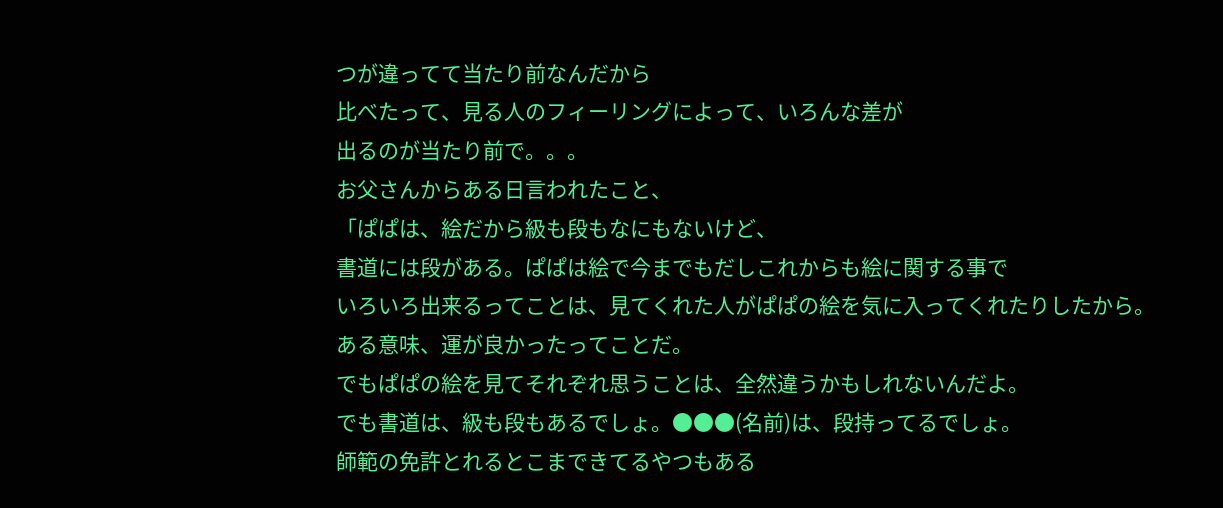つが違ってて当たり前なんだから
比べたって、見る人のフィーリングによって、いろんな差が
出るのが当たり前で。。。
お父さんからある日言われたこと、
「ぱぱは、絵だから級も段もなにもないけど、
書道には段がある。ぱぱは絵で今までもだしこれからも絵に関する事で
いろいろ出来るってことは、見てくれた人がぱぱの絵を気に入ってくれたりしたから。
ある意味、運が良かったってことだ。
でもぱぱの絵を見てそれぞれ思うことは、全然違うかもしれないんだよ。
でも書道は、級も段もあるでしょ。●●●(名前)は、段持ってるでしょ。
師範の免許とれるとこまできてるやつもある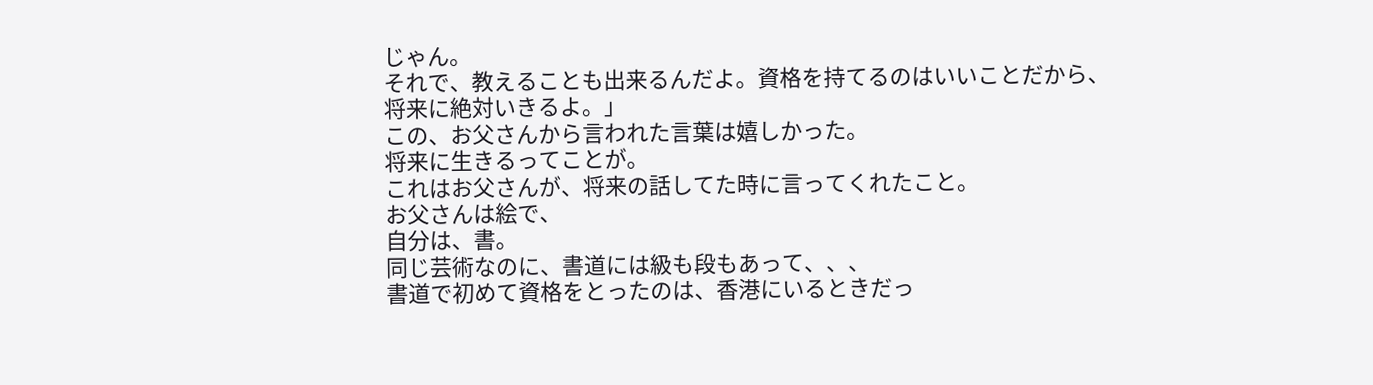じゃん。
それで、教えることも出来るんだよ。資格を持てるのはいいことだから、
将来に絶対いきるよ。」
この、お父さんから言われた言葉は嬉しかった。
将来に生きるってことが。
これはお父さんが、将来の話してた時に言ってくれたこと。
お父さんは絵で、
自分は、書。
同じ芸術なのに、書道には級も段もあって、、、
書道で初めて資格をとったのは、香港にいるときだっ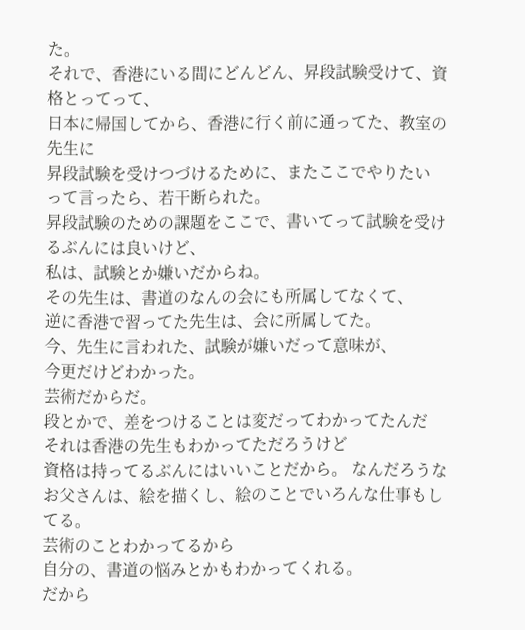た。
それで、香港にいる間にどんどん、昇段試験受けて、資格とってって、
日本に帰国してから、香港に行く前に通ってた、教室の先生に
昇段試験を受けつづけるために、またここでやりたい
って言ったら、若干断られた。
昇段試験のための課題をここで、書いてって試験を受けるぶんには良いけど、
私は、試験とか嫌いだからね。
その先生は、書道のなんの会にも所属してなくて、
逆に香港で習ってた先生は、会に所属してた。
今、先生に言われた、試験が嫌いだって意味が、
今更だけどわかった。
芸術だからだ。
段とかで、差をつけることは変だってわかってたんだ
それは香港の先生もわかってただろうけど
資格は持ってるぶんにはいいことだから。 なんだろうな
お父さんは、絵を描くし、絵のことでいろんな仕事もしてる。
芸術のことわかってるから
自分の、書道の悩みとかもわかってくれる。
だから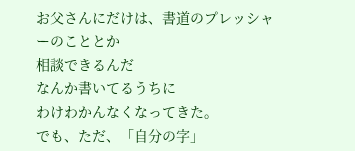お父さんにだけは、書道のプレッシャーのこととか
相談できるんだ
なんか書いてるうちに
わけわかんなくなってきた。
でも、ただ、「自分の字」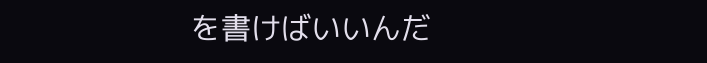を書けばいいんだ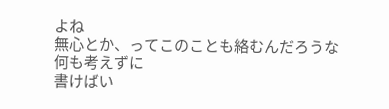よね
無心とか、ってこのことも絡むんだろうな
何も考えずに
書けばい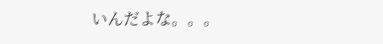いんだよな。。。